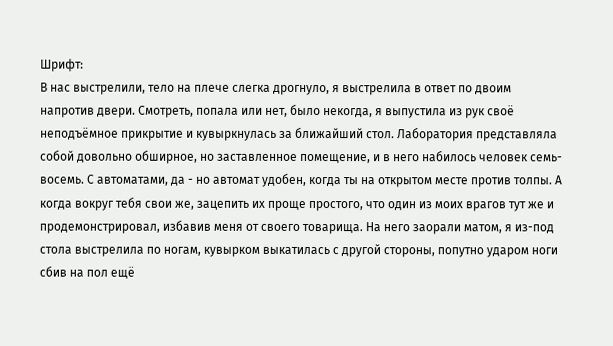Шрифт:
В нас выстрелили, тело на плече слегка дрогнуло, я выстрелила в ответ по двоим напротив двери. Смотреть, попала или нет, было некогда, я выпустила из рук своё неподъёмное прикрытие и кувыркнулась за ближайший стол. Лаборатория представляла собой довольно обширное, но заставленное помещение, и в него набилось человек семь-восемь. С автоматами, да - но автомат удобен, когда ты на открытом месте против толпы. А когда вокруг тебя свои же, зацепить их проще простого, что один из моих врагов тут же и продемонстрировал, избавив меня от своего товарища. На него заорали матом, я из-под стола выстрелила по ногам, кувырком выкатилась с другой стороны, попутно ударом ноги сбив на пол ещё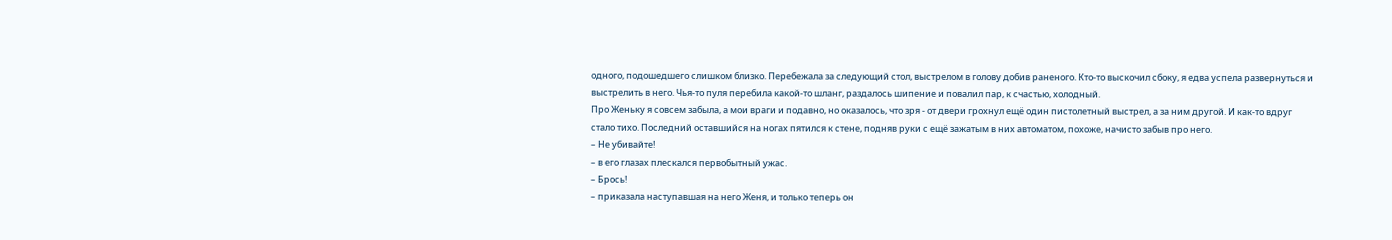одного, подошедшего слишком близко. Перебежала за следующий стол, выстрелом в голову добив раненого. Кто-то выскочил сбоку, я едва успела развернуться и выстрелить в него. Чья-то пуля перебила какой-то шланг, раздалось шипение и повалил пар, к счастью, холодный.
Про Женьку я совсем забыла, а мои враги и подавно, но оказалось, что зря - от двери грохнул ещё один пистолетный выстрел, а за ним другой. И как-то вдруг стало тихо. Последний оставшийся на ногах пятился к стене, подняв руки с ещё зажатым в них автоматом, похоже, начисто забыв про него.
– Не убивайте!
– в его глазах плескался первобытный ужас.
– Брось!
– приказала наступавшая на него Женя, и только теперь он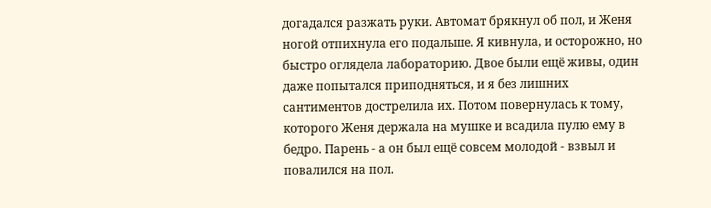догадался разжать руки. Автомат брякнул об пол, и Женя ногой отпихнула его подальше. Я кивнула, и осторожно, но быстро оглядела лабораторию. Двое были ещё живы, один даже попытался приподняться, и я без лишних сантиментов дострелила их. Потом повернулась к тому, которого Женя держала на мушке и всадила пулю ему в бедро. Парень - а он был ещё совсем молодой - взвыл и повалился на пол.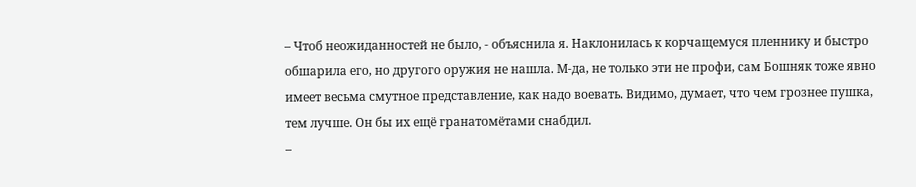– Чтоб неожиданностей не было, - объяснила я. Наклонилась к корчащемуся пленнику и быстро обшарила его, но другого оружия не нашла. М-да, не только эти не профи, сам Бошняк тоже явно имеет весьма смутное представление, как надо воевать. Видимо, думает, что чем грознее пушка, тем лучше. Он бы их ещё гранатомётами снабдил.
–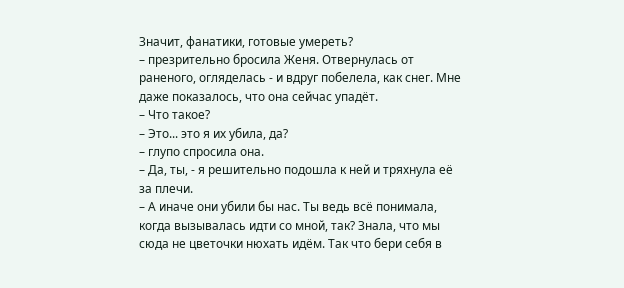Значит, фанатики, готовые умереть?
– презрительно бросила Женя. Отвернулась от раненого, огляделась - и вдруг побелела, как снег. Мне даже показалось, что она сейчас упадёт.
– Что такое?
– Это... это я их убила, да?
– глупо спросила она.
– Да, ты, - я решительно подошла к ней и тряхнула её за плечи.
– А иначе они убили бы нас. Ты ведь всё понимала, когда вызывалась идти со мной, так? Знала, что мы сюда не цветочки нюхать идём. Так что бери себя в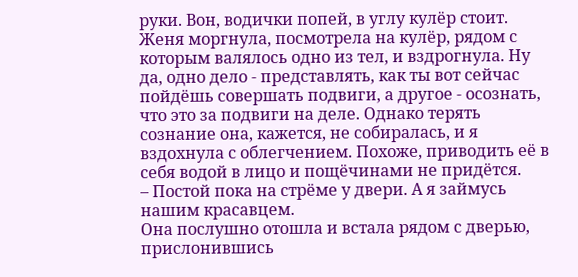руки. Вон, водички попей, в углу кулёр стоит.
Женя моргнула, посмотрела на кулёр, рядом с которым валялось одно из тел, и вздрогнула. Ну да, одно дело - представлять, как ты вот сейчас пойдёшь совершать подвиги, а другое - осознать, что это за подвиги на деле. Однако терять сознание она, кажется, не собиралась, и я вздохнула с облегчением. Похоже, приводить её в себя водой в лицо и пощёчинами не придётся.
– Постой пока на стрёме у двери. А я займусь нашим красавцем.
Она послушно отошла и встала рядом с дверью, прислонившись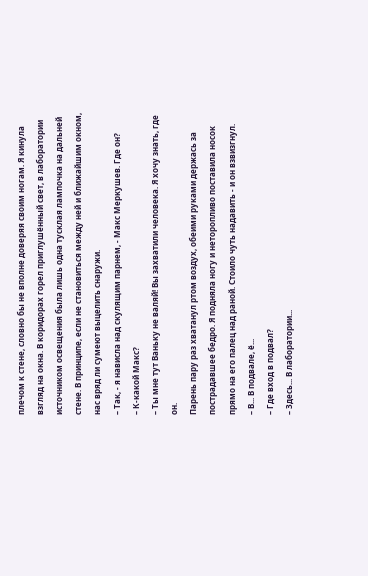плечом к стене, словно бы не вполне доверяя своим ногам. Я кинула взгляд на окна. В коридорах горел приглушённый свет, в лаборатории источником освещения была лишь одна тусклая лампочка на дальней стене. В принципе, если не становиться между ней и ближайшим окном, нас вряд ли сумеют выцелить снаружи.
– Так, - я нависла над скулящим парнем, - Макс Меркушев. Где он?
– К-какой Макс?
– Ты мне тут Ваньку не валяй! Вы захватили человека. Я хочу знать, где он.
Парень пару раз хватанул ртом воздух, обеими руками держась за пострадавшее бедро. Я подняла ногу и неторопливо поставила носок прямо на его палец над раной. Стоило чуть надавить - и он взвизгнул.
– В... В подвале, ё...
– Где вход в подвал?
– Здесь... В лаборатории...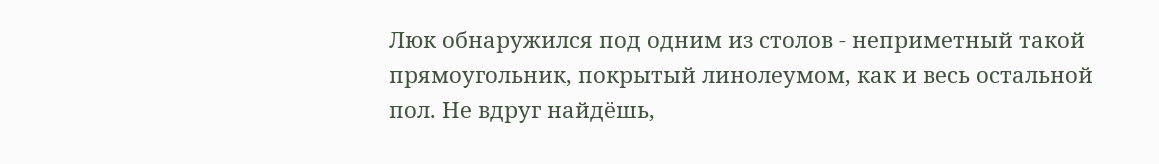Люк обнаружился под одним из столов - неприметный такой прямоугольник, покрытый линолеумом, как и весь остальной пол. Не вдруг найдёшь,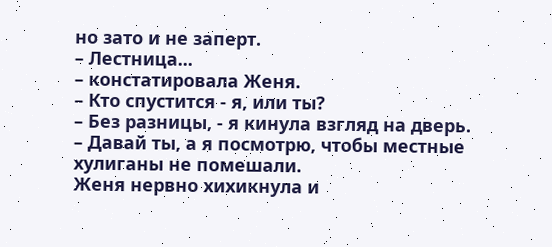но зато и не заперт.
– Лестница...
– констатировала Женя.
– Кто спустится - я, или ты?
– Без разницы, - я кинула взгляд на дверь.
– Давай ты, а я посмотрю, чтобы местные хулиганы не помешали.
Женя нервно хихикнула и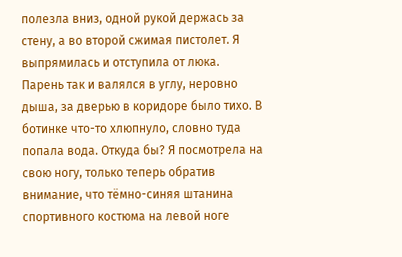полезла вниз, одной рукой держась за стену, а во второй сжимая пистолет. Я выпрямилась и отступила от люка. Парень так и валялся в углу, неровно дыша, за дверью в коридоре было тихо. В ботинке что-то хлюпнуло, словно туда попала вода. Откуда бы? Я посмотрела на свою ногу, только теперь обратив внимание, что тёмно-синяя штанина спортивного костюма на левой ноге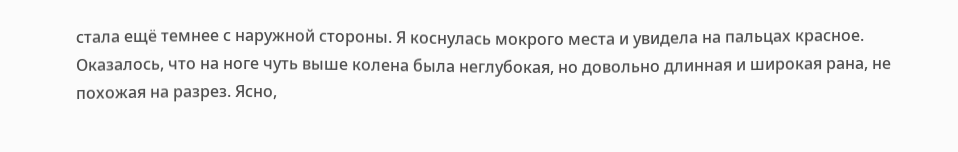стала ещё темнее с наружной стороны. Я коснулась мокрого места и увидела на пальцах красное. Оказалось, что на ноге чуть выше колена была неглубокая, но довольно длинная и широкая рана, не похожая на разрез. Ясно,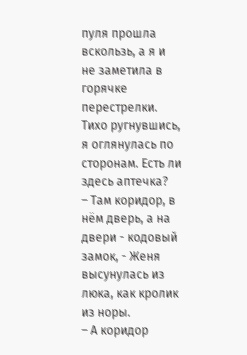пуля прошла вскользь, а я и не заметила в горячке перестрелки. Тихо ругнувшись, я оглянулась по сторонам. Есть ли здесь аптечка?
– Там коридор, в нём дверь, а на двери - кодовый замок, - Женя высунулась из люка, как кролик из норы.
– А коридор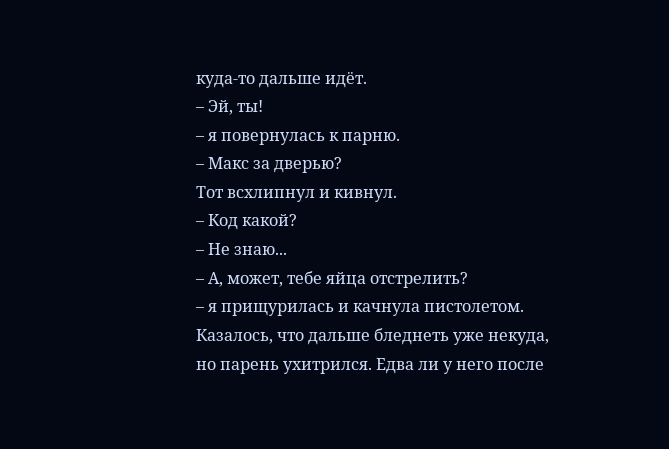куда-то дальше идёт.
– Эй, ты!
– я повернулась к парню.
– Макс за дверью?
Тот всхлипнул и кивнул.
– Код какой?
– Не знаю...
– А, может, тебе яйца отстрелить?
– я прищурилась и качнула пистолетом. Казалось, что дальше бледнеть уже некуда, но парень ухитрился. Едва ли у него после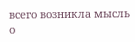всего возникла мысль о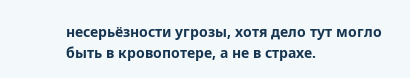несерьёзности угрозы, хотя дело тут могло быть в кровопотере, а не в страхе.